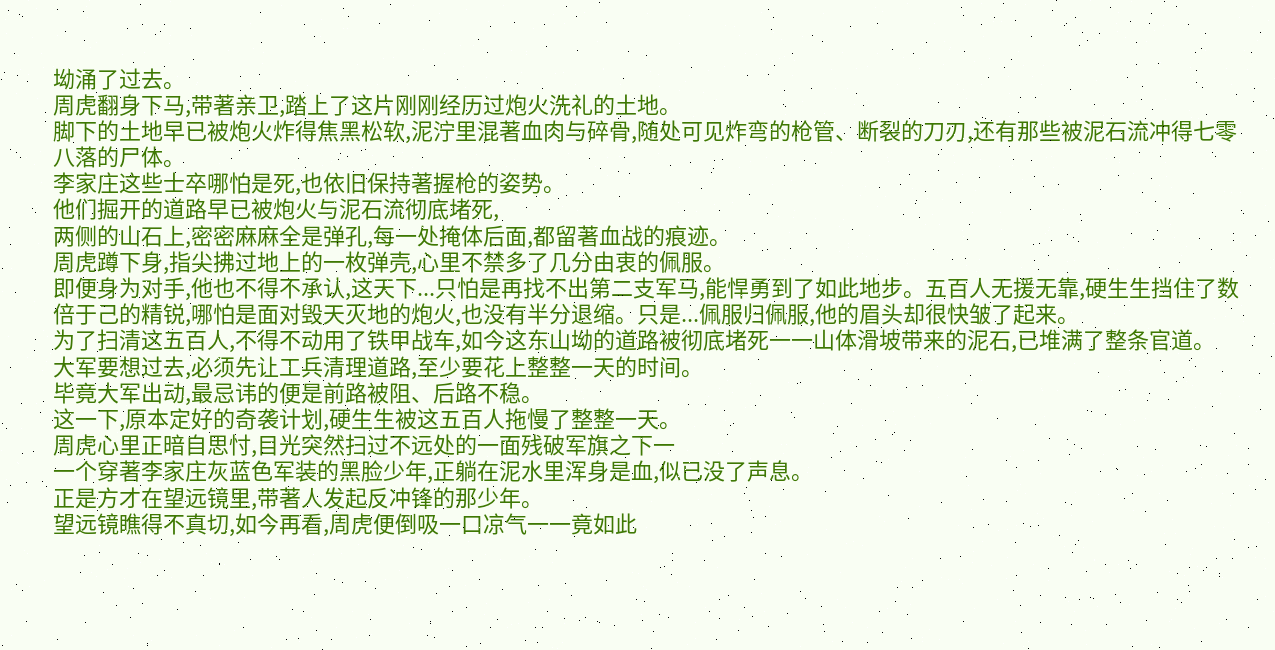坳涌了过去。
周虎翻身下马,带著亲卫,踏上了这片刚刚经历过炮火洗礼的土地。
脚下的土地早已被炮火炸得焦黑松软,泥泞里混著血肉与碎骨,随处可见炸弯的枪管、断裂的刀刃,还有那些被泥石流冲得七零八落的尸体。
李家庄这些士卒哪怕是死,也依旧保持著握枪的姿势。
他们掘开的道路早已被炮火与泥石流彻底堵死,
两侧的山石上,密密麻麻全是弹孔,每一处掩体后面,都留著血战的痕迹。
周虎蹲下身,指尖拂过地上的一枚弹壳,心里不禁多了几分由衷的佩服。
即便身为对手,他也不得不承认,这天下...只怕是再找不出第二支军马,能悍勇到了如此地步。五百人无援无靠,硬生生挡住了数倍于己的精锐,哪怕是面对毁天灭地的炮火,也没有半分退缩。只是...佩服归佩服,他的眉头却很快皱了起来。
为了扫清这五百人,不得不动用了铁甲战车,如今这东山坳的道路被彻底堵死一一山体滑坡带来的泥石,已堆满了整条官道。
大军要想过去,必须先让工兵清理道路,至少要花上整整一天的时间。
毕竟大军出动,最忌讳的便是前路被阻、后路不稳。
这一下,原本定好的奇袭计划,硬生生被这五百人拖慢了整整一天。
周虎心里正暗自思忖,目光突然扫过不远处的一面残破军旗之下一
一个穿著李家庄灰蓝色军装的黑脸少年,正躺在泥水里浑身是血,似已没了声息。
正是方才在望远镜里,带著人发起反冲锋的那少年。
望远镜瞧得不真切,如今再看,周虎便倒吸一口凉气一一竟如此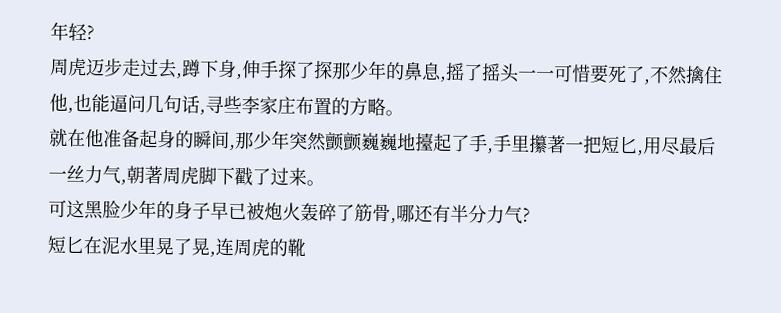年轻?
周虎迈步走过去,蹲下身,伸手探了探那少年的鼻息,摇了摇头一一可惜要死了,不然擒住他,也能逼问几句话,寻些李家庄布置的方略。
就在他准备起身的瞬间,那少年突然颤颤巍巍地擡起了手,手里攥著一把短匕,用尽最后一丝力气,朝著周虎脚下戳了过来。
可这黑脸少年的身子早已被炮火轰碎了筋骨,哪还有半分力气?
短匕在泥水里晃了晃,连周虎的靴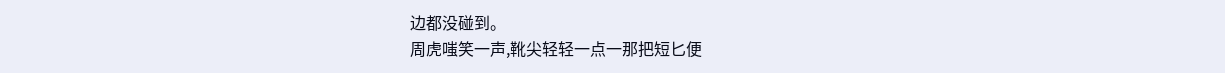边都没碰到。
周虎嗤笑一声,靴尖轻轻一点一那把短匕便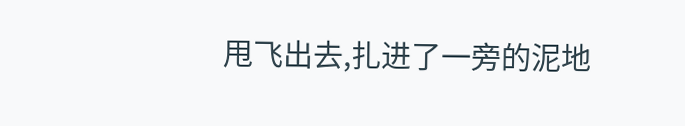甩飞出去,扎进了一旁的泥地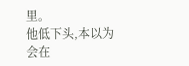里。
他低下头,本以为会在